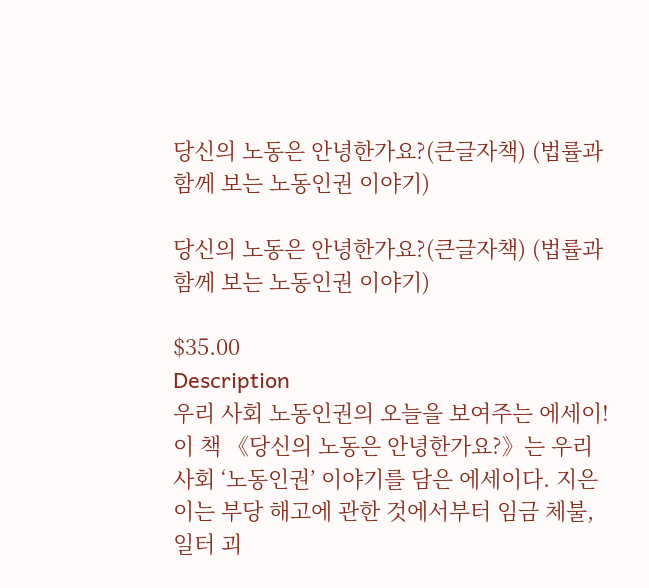당신의 노동은 안녕한가요?(큰글자책) (법률과 함께 보는 노동인권 이야기)

당신의 노동은 안녕한가요?(큰글자책) (법률과 함께 보는 노동인권 이야기)

$35.00
Description
우리 사회 노동인권의 오늘을 보여주는 에세이!
이 책 《당신의 노동은 안녕한가요?》는 우리 사회 ‘노동인권’ 이야기를 담은 에세이다. 지은이는 부당 해고에 관한 것에서부터 임금 체불, 일터 괴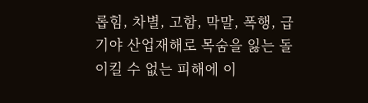롭힘, 차별, 고함, 막말, 폭행, 급기야 산업재해로 목숨을 잃는 돌이킬 수 없는 피해에 이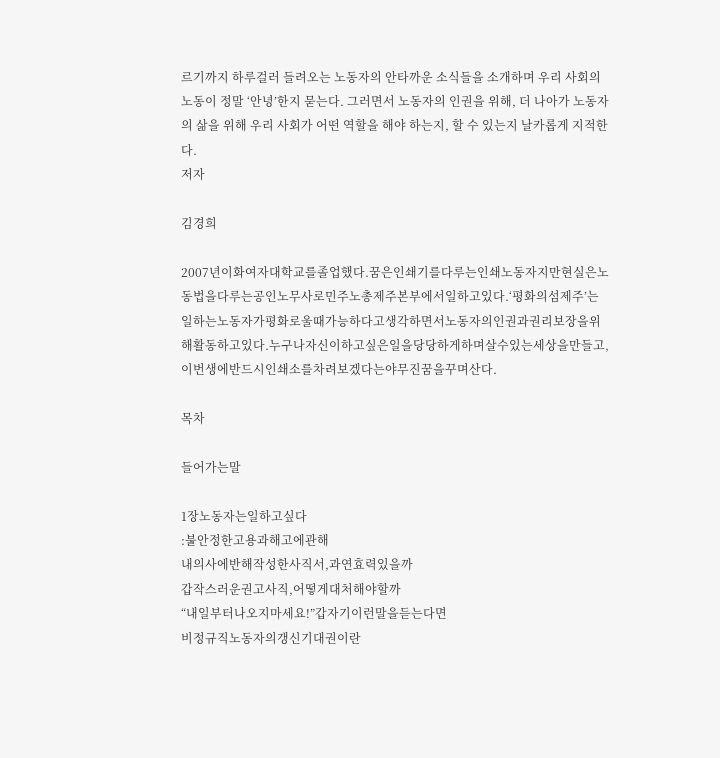르기까지 하루걸러 들려오는 노동자의 안타까운 소식들을 소개하며 우리 사회의 노동이 정말 ‘안녕’한지 묻는다. 그러면서 노동자의 인권을 위해, 더 나아가 노동자의 삶을 위해 우리 사회가 어떤 역할을 해야 하는지, 할 수 있는지 날카롭게 지적한다.
저자

김경희

2007년이화여자대학교를졸업했다.꿈은인쇄기를다루는인쇄노동자지만현실은노동법을다루는공인노무사로민주노총제주본부에서일하고있다.‘평화의섬제주’는일하는노동자가평화로울때가능하다고생각하면서노동자의인권과권리보장을위해활동하고있다.누구나자신이하고싶은일을당당하게하며살수있는세상을만들고,이번생에반드시인쇄소를차려보겠다는야무진꿈을꾸며산다.

목차

들어가는말

1장노동자는일하고싶다
:불안정한고용과해고에관해
내의사에반해작성한사직서,과연효력있을까
갑작스러운권고사직,어떻게대처해야할까
“내일부터나오지마세요!”갑자기이런말을듣는다면
비정규직노동자의갱신기대권이란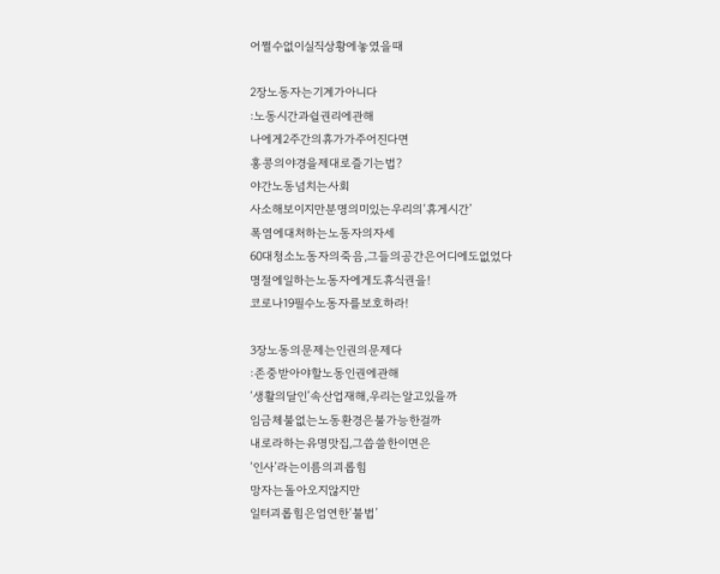어쩔수없이실직상황에놓였을때

2장노동자는기계가아니다
:노동시간과쉴권리에관해
나에게2주간의휴가가주어진다면
홍콩의야경을제대로즐기는법?
야간노동넘치는사회
사소해보이지만분명의미있는우리의‘휴게시간’
폭염에대처하는노동자의자세
60대청소노동자의죽음,그들의공간은어디에도없었다
명절에일하는노동자에게도휴식권을!
코로나19필수노동자를보호하라!

3장노동의문제는인권의문제다
:존중받아야할노동인권에관해
‘생활의달인’속산업재해,우리는알고있을까
임금체불없는노동환경은불가능한걸까
내로라하는유명맛집,그씁쓸한이면은
‘인사’라는이름의괴롭힘
망자는돌아오지않지만
일터괴롭힘은엄연한‘불법’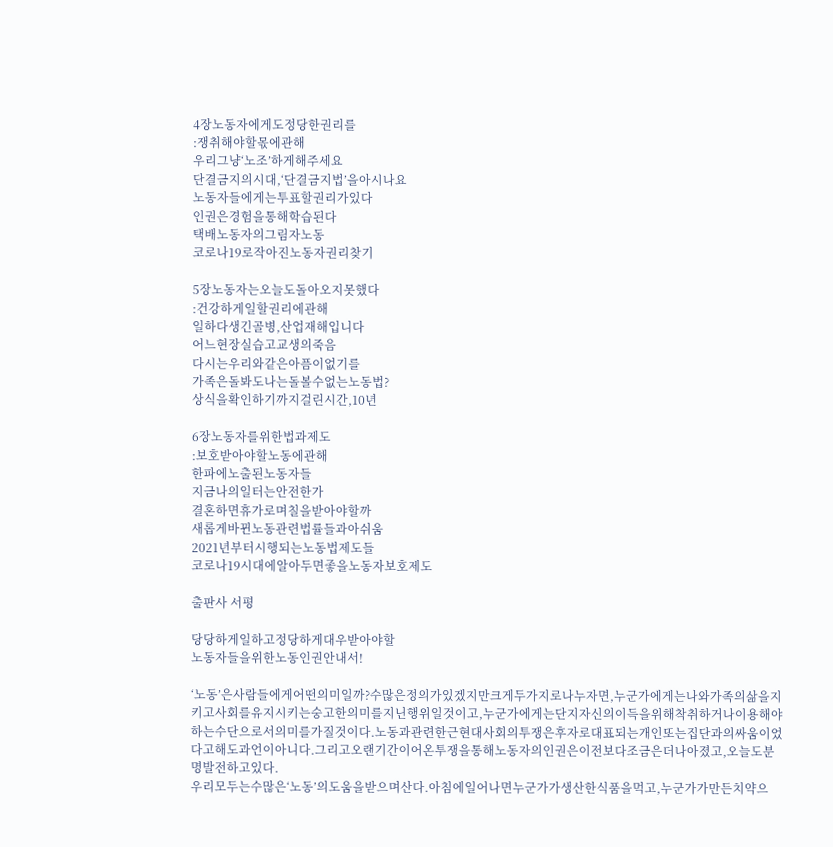4장노동자에게도정당한권리를
:쟁취해야할몫에관해
우리그냥‘노조’하게해주세요
단결금지의시대,‘단결금지법’을아시나요
노동자들에게는투표할권리가있다
인권은경험을통해학습된다
택배노동자의그림자노동
코로나19로작아진노동자권리찾기

5장노동자는오늘도돌아오지못했다
:건강하게일할권리에관해
일하다생긴골병,산업재해입니다
어느현장실습고교생의죽음
다시는우리와같은아픔이없기를
가족은돌봐도나는돌볼수없는노동법?
상식을확인하기까지걸린시간,10년

6장노동자를위한법과제도
:보호받아야할노동에관해
한파에노출된노동자들
지금나의일터는안전한가
결혼하면휴가로며칠을받아야할까
새롭게바뀐노동관련법률들과아쉬움
2021년부터시행되는노동법제도들
코로나19시대에알아두면좋을노동자보호제도

출판사 서평

당당하게일하고정당하게대우받아야할
노동자들을위한노동인권안내서!

‘노동’은사람들에게어떤의미일까?수많은정의가있겠지만크게두가지로나누자면,누군가에게는나와가족의삶을지키고사회를유지시키는숭고한의미를지닌행위일것이고,누군가에게는단지자신의이득을위해착취하거나이용해야하는수단으로서의미를가질것이다.노동과관련한근현대사회의투쟁은후자로대표되는개인또는집단과의싸움이었다고해도과언이아니다.그리고오랜기간이어온투쟁을통해노동자의인권은이전보다조금은더나아졌고,오늘도분명발전하고있다.
우리모두는수많은‘노동’의도움을받으며산다.아침에일어나면누군가가생산한식품을먹고,누군가가만든치약으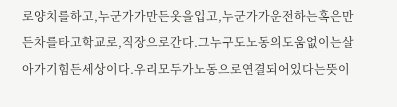로양치를하고,누군가가만든옷을입고,누군가가운전하는혹은만든차를타고학교로,직장으로간다.그누구도노동의도움없이는살아가기힘든세상이다.우리모두가노동으로연결되어있다는뜻이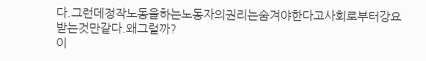다.그런데정작노동을하는노동자의권리는숨겨야한다고사회로부터강요받는것만같다.왜그럴까?
이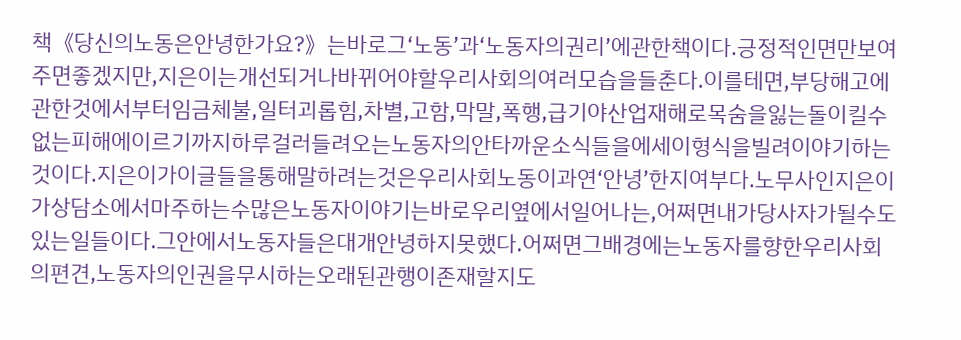책《당신의노동은안녕한가요?》는바로그‘노동’과‘노동자의권리’에관한책이다.긍정적인면만보여주면좋겠지만,지은이는개선되거나바뀌어야할우리사회의여러모습을들춘다.이를테면,부당해고에관한것에서부터임금체불,일터괴롭힘,차별,고함,막말,폭행,급기야산업재해로목숨을잃는돌이킬수없는피해에이르기까지하루걸러들려오는노동자의안타까운소식들을에세이형식을빌려이야기하는것이다.지은이가이글들을통해말하려는것은우리사회노동이과연‘안녕’한지여부다.노무사인지은이가상담소에서마주하는수많은노동자이야기는바로우리옆에서일어나는,어쩌면내가당사자가될수도있는일들이다.그안에서노동자들은대개안녕하지못했다.어쩌면그배경에는노동자를향한우리사회의편견,노동자의인권을무시하는오래된관행이존재할지도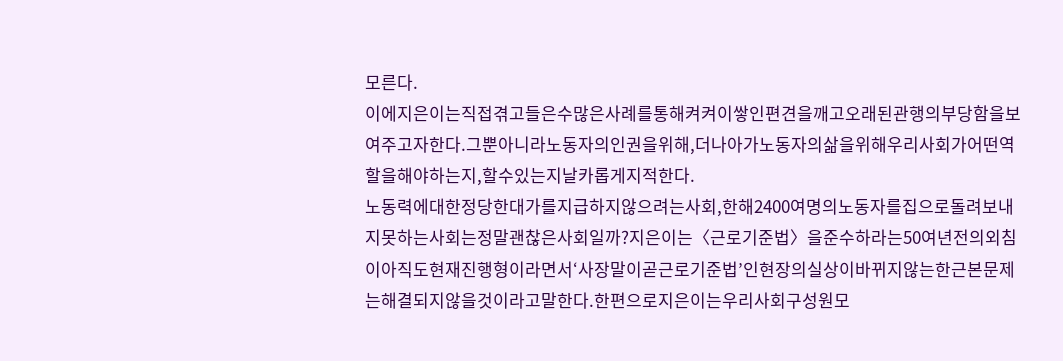모른다.
이에지은이는직접겪고들은수많은사례를통해켜켜이쌓인편견을깨고오래된관행의부당함을보여주고자한다.그뿐아니라노동자의인권을위해,더나아가노동자의삶을위해우리사회가어떤역할을해야하는지,할수있는지날카롭게지적한다.
노동력에대한정당한대가를지급하지않으려는사회,한해2400여명의노동자를집으로돌려보내지못하는사회는정말괜찮은사회일까?지은이는〈근로기준법〉을준수하라는50여년전의외침이아직도현재진행형이라면서‘사장말이곧근로기준법’인현장의실상이바뀌지않는한근본문제는해결되지않을것이라고말한다.한편으로지은이는우리사회구성원모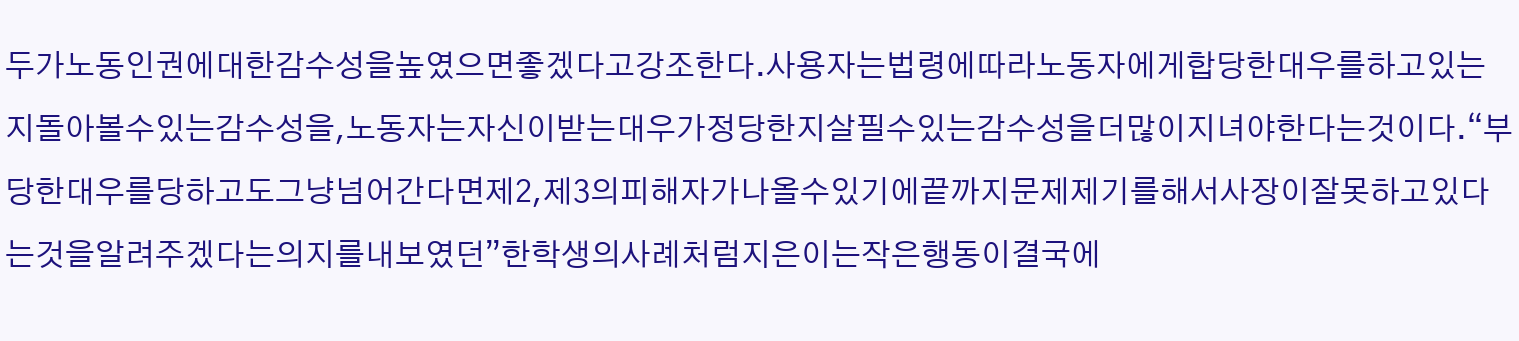두가노동인권에대한감수성을높였으면좋겠다고강조한다.사용자는법령에따라노동자에게합당한대우를하고있는지돌아볼수있는감수성을,노동자는자신이받는대우가정당한지살필수있는감수성을더많이지녀야한다는것이다.“부당한대우를당하고도그냥넘어간다면제2,제3의피해자가나올수있기에끝까지문제제기를해서사장이잘못하고있다는것을알려주겠다는의지를내보였던”한학생의사례처럼지은이는작은행동이결국에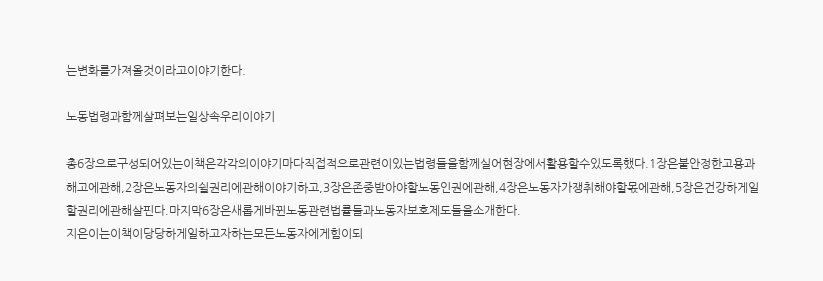는변화를가져올것이라고이야기한다.

노동법령과함께살펴보는일상속우리이야기

총6장으로구성되어있는이책은각각의이야기마다직접적으로관련이있는법령들을함께실어현장에서활용할수있도록했다.1장은불안정한고용과해고에관해,2장은노동자의쉴권리에관해이야기하고,3장은존중받아야할노동인권에관해,4장은노동자가쟁취해야할몫에관해,5장은건강하게일할권리에관해살핀다.마지막6장은새롭게바뀐노동관련법률들과노동자보호제도들을소개한다.
지은이는이책이당당하게일하고자하는모든노동자에게힘이되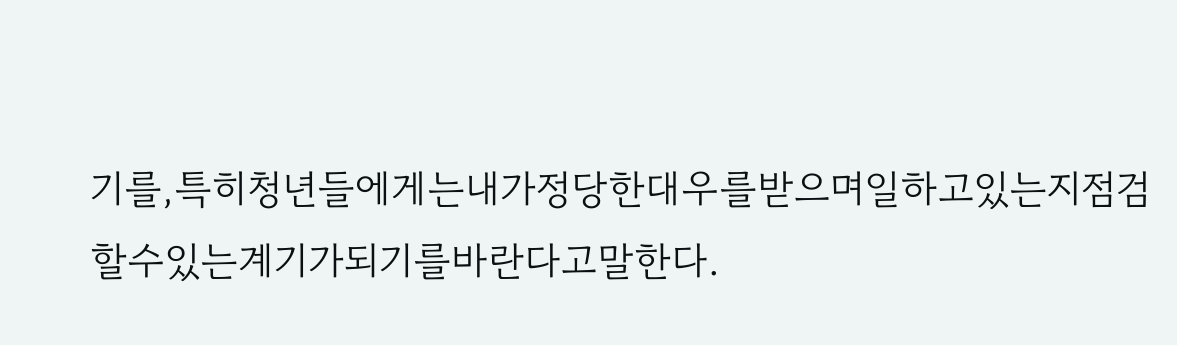기를,특히청년들에게는내가정당한대우를받으며일하고있는지점검할수있는계기가되기를바란다고말한다.